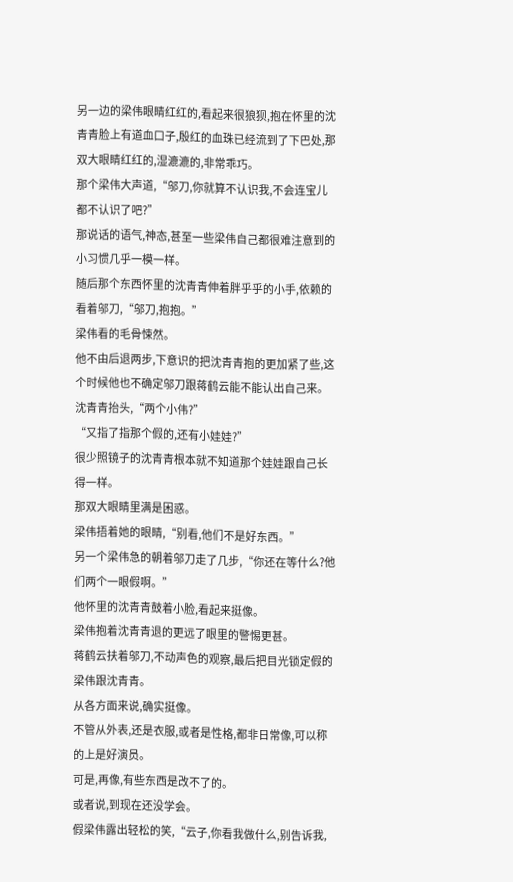另一边的梁伟眼睛红红的,看起来很狼狈,抱在怀里的沈青青脸上有道血口子,殷红的血珠已经流到了下巴处,那双大眼睛红红的,湿漉漉的,非常乖巧。
那个梁伟大声道,“邬刀,你就算不认识我,不会连宝儿都不认识了吧?”
那说话的语气,神态,甚至一些梁伟自己都很难注意到的小习惯几乎一模一样。
随后那个东西怀里的沈青青伸着胖乎乎的小手,依赖的看着邬刀,“邬刀,抱抱。”
梁伟看的毛骨悚然。
他不由后退两步,下意识的把沈青青抱的更加紧了些,这个时候他也不确定邬刀跟蒋鹤云能不能认出自己来。
沈青青抬头,“两个小伟?”
“又指了指那个假的,还有小娃娃?”
很少照镜子的沈青青根本就不知道那个娃娃跟自己长得一样。
那双大眼睛里满是困惑。
梁伟捂着她的眼睛,“别看,他们不是好东西。”
另一个梁伟急的朝着邬刀走了几步,“你还在等什么?他们两个一眼假啊。”
他怀里的沈青青鼓着小脸,看起来挺像。
梁伟抱着沈青青退的更远了眼里的警惕更甚。
蒋鹤云扶着邬刀,不动声色的观察,最后把目光锁定假的梁伟跟沈青青。
从各方面来说,确实挺像。
不管从外表,还是衣服,或者是性格,都非日常像,可以称的上是好演员。
可是,再像,有些东西是改不了的。
或者说,到现在还没学会。
假梁伟露出轻松的笑,“云子,你看我做什么,别告诉我,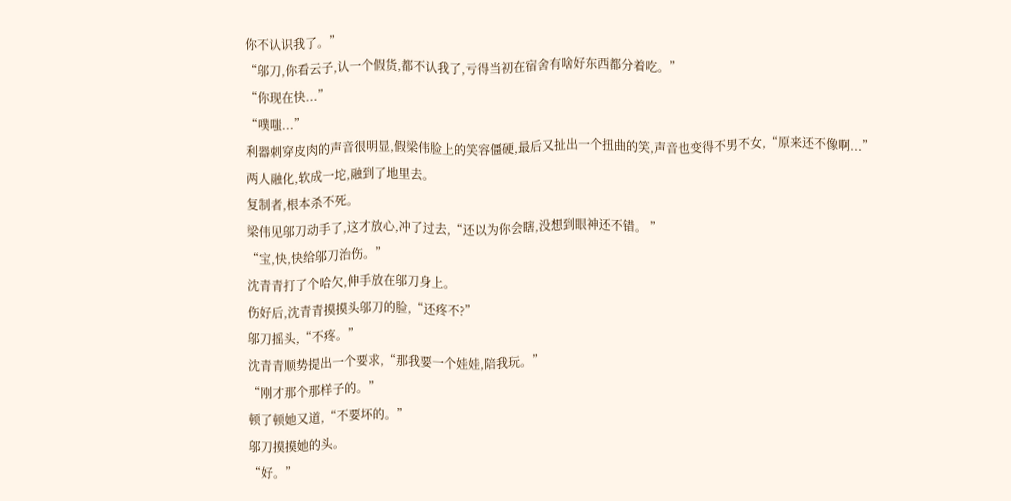你不认识我了。”
“邬刀,你看云子,认一个假货,都不认我了,亏得当初在宿舍有啥好东西都分着吃。”
“你现在快...”
“噗嗤...”
利器刺穿皮肉的声音很明显,假梁伟脸上的笑容僵硬,最后又扯出一个扭曲的笑,声音也变得不男不女,“原来还不像啊...”
两人融化,软成一坨,融到了地里去。
复制者,根本杀不死。
梁伟见邬刀动手了,这才放心,冲了过去,“还以为你会瞎,没想到眼神还不错。 ”
“宝,快,快给邬刀治伤。”
沈青青打了个哈欠,伸手放在邬刀身上。
伤好后,沈青青摸摸头邬刀的脸,“还疼不?”
邬刀摇头,“不疼。”
沈青青顺势提出一个要求,“那我要一个娃娃,陪我玩。”
“刚才那个那样子的。”
顿了顿她又道,“不要坏的。”
邬刀摸摸她的头。
“好。”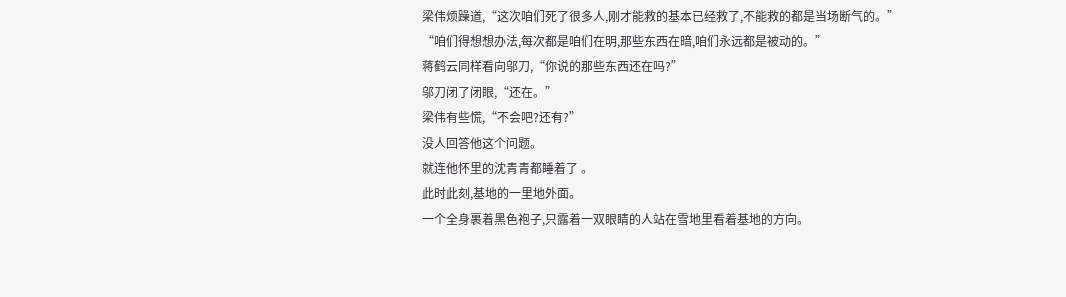梁伟烦躁道,“这次咱们死了很多人,刚才能救的基本已经救了,不能救的都是当场断气的。”
“咱们得想想办法,每次都是咱们在明,那些东西在暗,咱们永远都是被动的。”
蒋鹤云同样看向邬刀,“你说的那些东西还在吗?”
邬刀闭了闭眼,“还在。”
梁伟有些慌,“不会吧?还有?”
没人回答他这个问题。
就连他怀里的沈青青都睡着了 。
此时此刻,基地的一里地外面。
一个全身裹着黑色袍子,只露着一双眼睛的人站在雪地里看着基地的方向。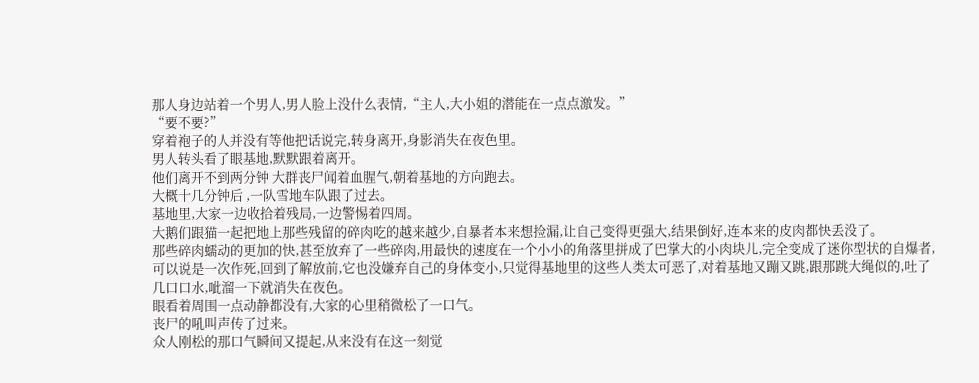那人身边站着一个男人,男人脸上没什么表情,“主人,大小姐的潜能在一点点激发。”
“要不要?”
穿着袍子的人并没有等他把话说完,转身离开,身影消失在夜色里。
男人转头看了眼基地,默默跟着离开。
他们离开不到两分钟 大群丧尸闻着血腥气,朝着基地的方向跑去。
大概十几分钟后 ,一队雪地车队跟了过去。
基地里,大家一边收拾着残局,一边警惕着四周。
大鹅们跟猫一起把地上那些残留的碎肉吃的越来越少,自暴者本来想捡漏,让自己变得更强大,结果倒好,连本来的皮肉都快丢没了。
那些碎肉蠕动的更加的快,甚至放弃了一些碎肉,用最快的速度在一个小小的角落里拼成了巴掌大的小肉块儿,完全变成了迷你型状的自爆者,可以说是一次作死,回到了解放前,它也没嫌弃自己的身体变小,只觉得基地里的这些人类太可恶了,对着基地又蹦又跳,跟那跳大绳似的,吐了几口口水,呲溜一下就消失在夜色。
眼看着周围一点动静都没有,大家的心里稍微松了一口气。
丧尸的吼叫声传了过来。
众人刚松的那口气瞬间又提起,从来没有在这一刻觉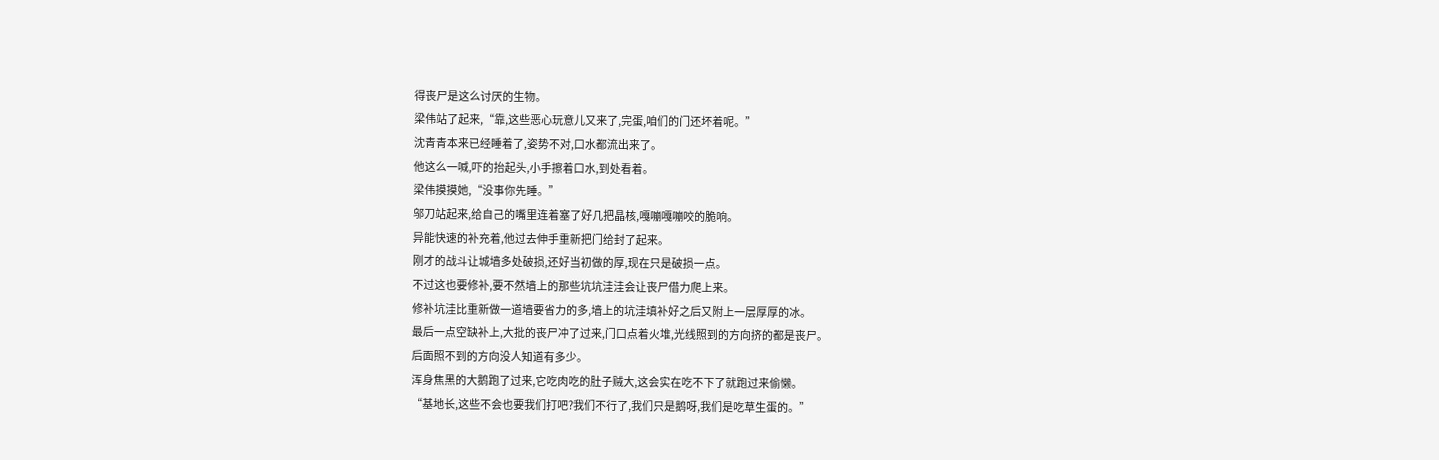得丧尸是这么讨厌的生物。
梁伟站了起来,“靠,这些恶心玩意儿又来了,完蛋,咱们的门还坏着呢。”
沈青青本来已经睡着了,姿势不对,口水都流出来了。
他这么一喊,吓的抬起头,小手擦着口水,到处看着。
梁伟摸摸她,“没事你先睡。”
邬刀站起来,给自己的嘴里连着塞了好几把晶核,嘎嘣嘎嘣咬的脆响。
异能快速的补充着,他过去伸手重新把门给封了起来。
刚才的战斗让城墙多处破损,还好当初做的厚,现在只是破损一点。
不过这也要修补,要不然墙上的那些坑坑洼洼会让丧尸借力爬上来。
修补坑洼比重新做一道墙要省力的多,墙上的坑洼填补好之后又附上一层厚厚的冰。
最后一点空缺补上,大批的丧尸冲了过来,门口点着火堆,光线照到的方向挤的都是丧尸。
后面照不到的方向没人知道有多少。
浑身焦黑的大鹅跑了过来,它吃肉吃的肚子贼大,这会实在吃不下了就跑过来偷懒。
“基地长,这些不会也要我们打吧?我们不行了,我们只是鹅呀,我们是吃草生蛋的。”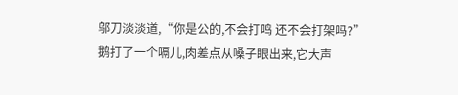邬刀淡淡道,“你是公的,不会打鸣 还不会打架吗?”
鹅打了一个嗝儿,肉差点从嗓子眼出来,它大声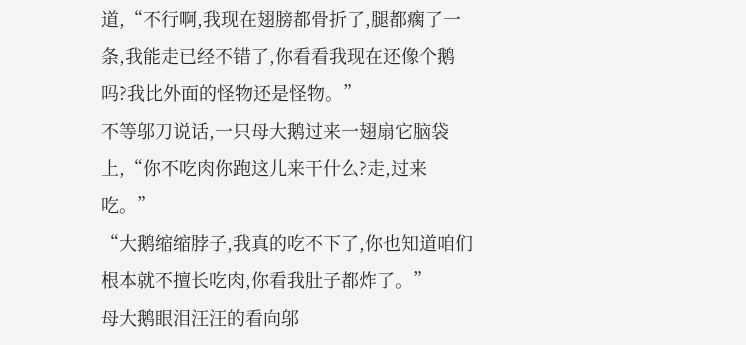道,“不行啊,我现在翅膀都骨折了,腿都瘸了一条,我能走已经不错了,你看看我现在还像个鹅吗?我比外面的怪物还是怪物。”
不等邬刀说话,一只母大鹅过来一翅扇它脑袋上,“你不吃肉你跑这儿来干什么?走,过来吃。”
“大鹅缩缩脖子,我真的吃不下了,你也知道咱们根本就不擅长吃肉,你看我肚子都炸了。”
母大鹅眼泪汪汪的看向邬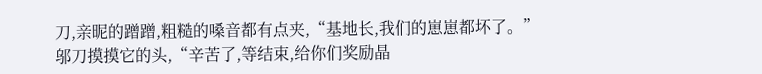刀,亲昵的蹭蹭,粗糙的嗓音都有点夹,“基地长,我们的崽崽都坏了。”
邬刀摸摸它的头,“辛苦了,等结束,给你们奖励晶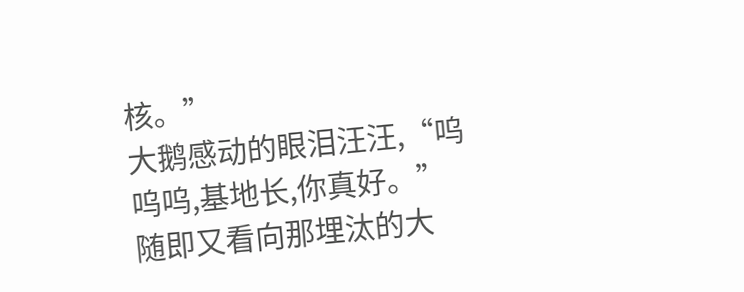核。”
大鹅感动的眼泪汪汪,“呜呜呜,基地长,你真好。”
随即又看向那埋汰的大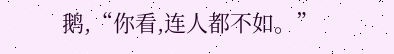鹅,“你看,连人都不如。”